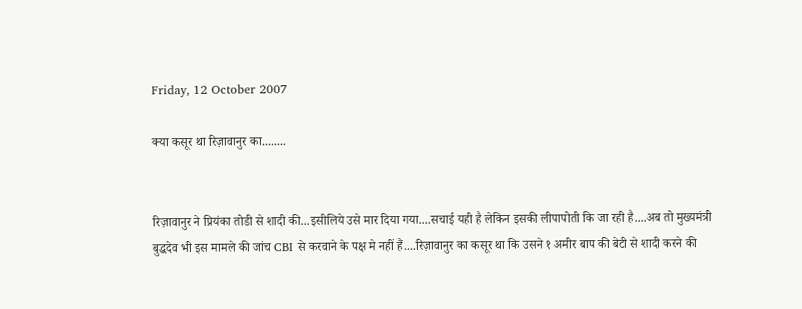Friday, 12 October 2007

क्या कसूर था रिज़ावानुर का........


रिज़ावानुर ने प्रियंका तोडी से शादी की...इसीलिये उसे मार दिया गया....सचाई यही है लेकिन इसकी लीपापोती कि जा रही है....अब तो मुख्यमंत्री बुद्धदेव भी इस मामले की जांच CBI से करवाने के पक्ष मे नहीं हैं....रिज़ावानुर का कसूर था कि उसने १ अमीर बाप की बेटी से शादी करने की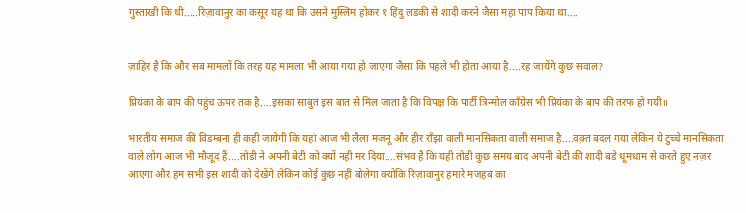गुस्ताखी कि थी.....रिज़ावानुर का कसूर यह था कि उसने मुस्लिम होकर १ हिंदु लडकी से शादी करने जैसा महा पाप किया था....


ज़ाहिर है कि और सब मामलों कि तरह यह मामला भी आया गया हो जाएगा जैसा कि पहले भी होता आया है....रह जायेंगे कुछ सवाल?

प्रियंका के बाप की पहुंच ऊपर तक है....इसका साबुत इस बात से मिल जाता है कि विपक्ष कि पार्टी त्रिन्मोल कॉंग्रेस भी प्रियंका के बाप की तरफ हो गयी॥

भारतीय समाज की विडम्बना ही कही जायेगी कि यहां आज भी लैला मजनू और हीर राँझा वाली मानसिकता वाली समाज है....वक़्त बदल गया लेकिन ये टुच्चे मानसिकता वाले लोग आज भी मौजूद हैं....तोडी ने अपनी बेटी को क्यों नही मर दिया....संभव है कि यही तोडी कुछ समय बाद अपनी बेटी की शादी बडे धूमधाम से करते हुए नज़र आएगा और हम सभी इस शादी को देखेंगे लेकिन कोई कुछ नहीं बोलेगा क्योकि रिज़ावानुर हमारे मजहब का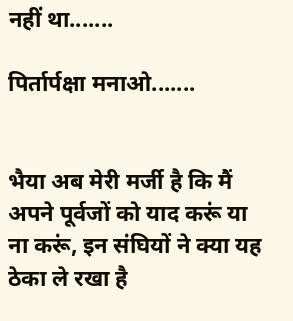नहीं था.......

पिर्तार्पक्षा मनाओ.......


भैया अब मेरी मर्जी है कि मैं अपने पूर्वजों को याद करूं या ना करूं, इन संघियों ने क्या यह ठेका ले रखा है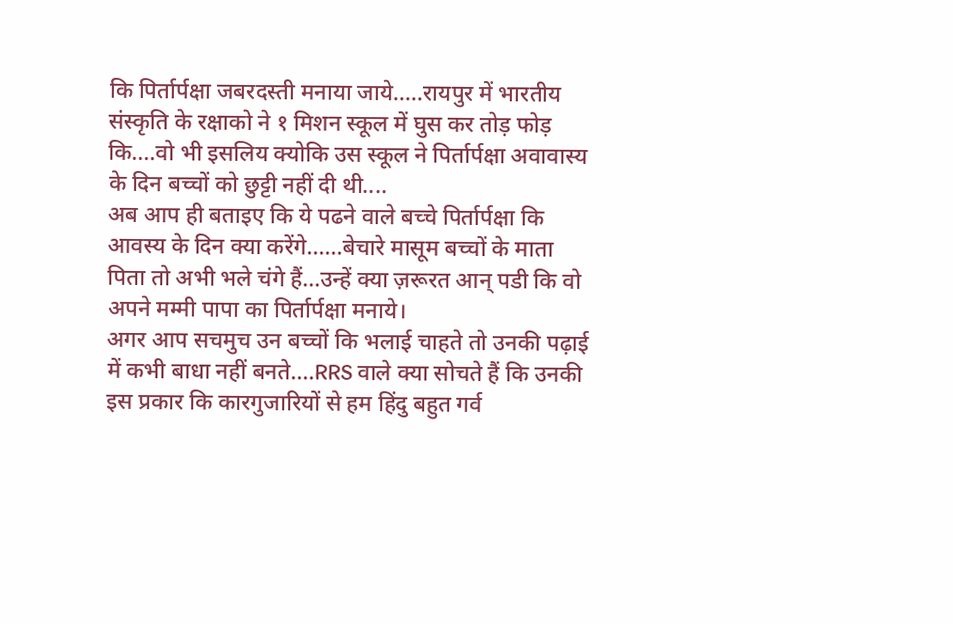कि पिर्तार्पक्षा जबरदस्ती मनाया जाये.....रायपुर में भारतीय संस्कृति के रक्षाको ने १ मिशन स्कूल में घुस कर तोड़ फोड़ कि....वो भी इसलिय क्योकि उस स्कूल ने पिर्तार्पक्षा अवावास्य के दिन बच्चों को छुट्टी नहीं दी थी....
अब आप ही बताइए कि ये पढने वाले बच्चे पिर्तार्पक्षा कि आवस्य के दिन क्या करेंगे......बेचारे मासूम बच्चों के माता पिता तो अभी भले चंगे हैं...उन्हें क्या ज़रूरत आन् पडी कि वो अपने मम्मी पापा का पिर्तार्पक्षा मनाये।
अगर आप सचमुच उन बच्चों कि भलाई चाहते तो उनकी पढ़ाई में कभी बाधा नहीं बनते....RRS वाले क्या सोचते हैं कि उनकी इस प्रकार कि कारगुजारियों से हम हिंदु बहुत गर्व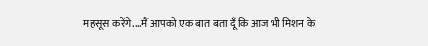महसूस करेंगे....मैं आपको एक बात बता दूँ कि आज भी मिशन के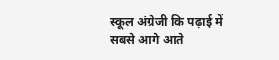स्कूल अंग्रेजी कि पढ़ाई में सबसे आगे आते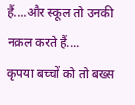हैं....और स्कूल तो उनकी नक़ल करते हैं....
कृपया बच्चों को तो बख्स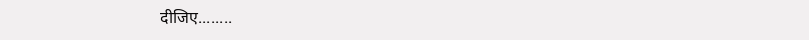दीजिए........